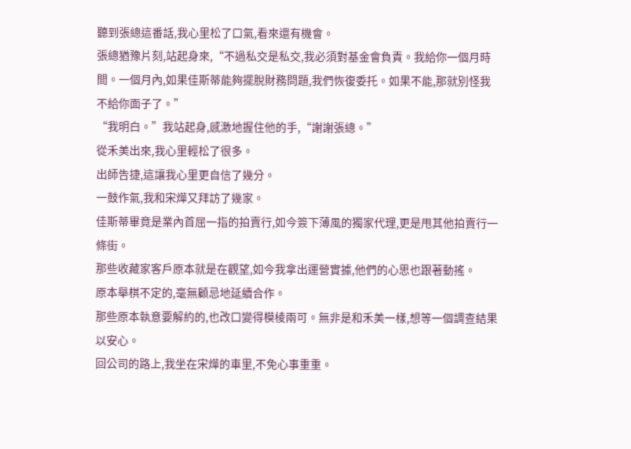聽到張總這番話,我心里松了口氣,看來還有機會。
張總猶豫片刻,站起身來,“不過私交是私交,我必須對基金會負責。我給你一個月時間。一個月內,如果佳斯蒂能夠擺脫財務問題,我們恢復委托。如果不能,那就別怪我不給你面子了。”
“我明白。”我站起身,感激地握住他的手,“謝謝張總。”
從禾美出來,我心里輕松了很多。
出師告捷,這讓我心里更自信了幾分。
一鼓作氣,我和宋燁又拜訪了幾家。
佳斯蒂畢竟是業內首屈一指的拍賣行,如今簽下薄風的獨家代理,更是甩其他拍賣行一條街。
那些收藏家客戶原本就是在觀望,如今我拿出運營實據,他們的心思也跟著動搖。
原本舉棋不定的,毫無顧忌地延續合作。
那些原本執意要解約的,也改口變得模棱兩可。無非是和禾美一樣,想等一個調查結果以安心。
回公司的路上,我坐在宋燁的車里,不免心事重重。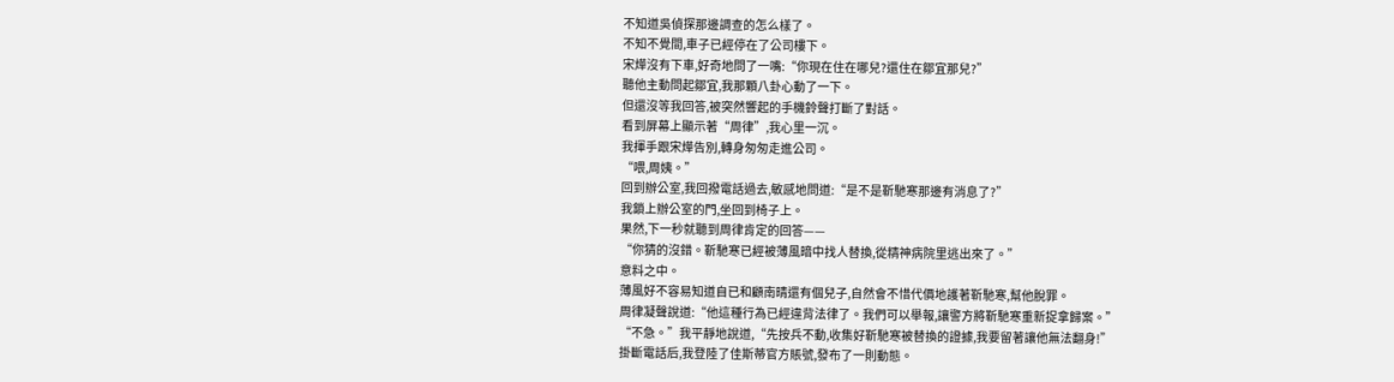不知道吳偵探那邊調查的怎么樣了。
不知不覺間,車子已經停在了公司樓下。
宋燁沒有下車,好奇地問了一嘴:“你現在住在哪兒?還住在鄒宜那兒?”
聽他主動問起鄒宜,我那顆八卦心動了一下。
但還沒等我回答,被突然響起的手機鈴聲打斷了對話。
看到屏幕上顯示著“周律”,我心里一沉。
我揮手跟宋燁告別,轉身匆匆走進公司。
“喂,周姨。”
回到辦公室,我回撥電話過去,敏感地問道:“是不是靳馳寒那邊有消息了?”
我鎖上辦公室的門,坐回到椅子上。
果然,下一秒就聽到周律肯定的回答——
“你猜的沒錯。靳馳寒已經被薄風暗中找人替換,從精神病院里逃出來了。”
意料之中。
薄風好不容易知道自已和顧南晴還有個兒子,自然會不惜代價地護著靳馳寒,幫他脫罪。
周律凝聲說道:“他這種行為已經違背法律了。我們可以舉報,讓警方將靳馳寒重新捉拿歸案。”
“不急。”我平靜地說道,“先按兵不動,收集好靳馳寒被替換的證據,我要留著讓他無法翻身!”
掛斷電話后,我登陸了佳斯蒂官方賬號,發布了一則動態。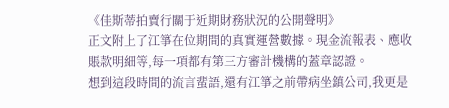《佳斯蒂拍賣行關于近期財務狀況的公開聲明》
正文附上了江箏在位期間的真實運營數據。現金流報表、應收賬款明細等,每一項都有第三方審計機構的蓋章認證。
想到這段時間的流言蜚語,還有江箏之前帶病坐鎮公司,我更是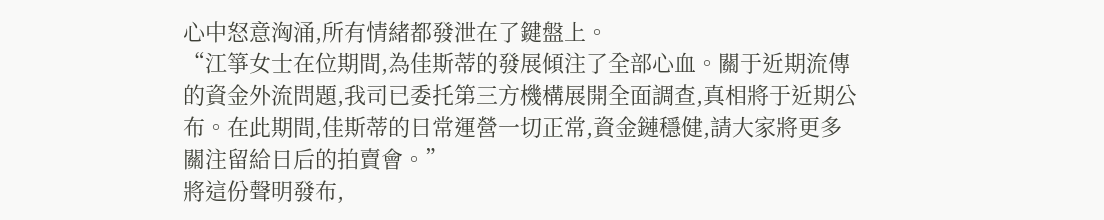心中怒意洶涌,所有情緒都發泄在了鍵盤上。
“江箏女士在位期間,為佳斯蒂的發展傾注了全部心血。關于近期流傳的資金外流問題,我司已委托第三方機構展開全面調查,真相將于近期公布。在此期間,佳斯蒂的日常運營一切正常,資金鏈穩健,請大家將更多關注留給日后的拍賣會。”
將這份聲明發布,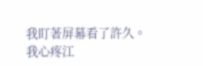我盯著屏幕看了許久。
我心疼江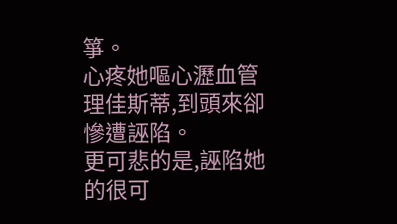箏。
心疼她嘔心瀝血管理佳斯蒂,到頭來卻慘遭誣陷。
更可悲的是,誣陷她的很可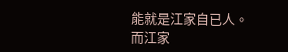能就是江家自已人。
而江家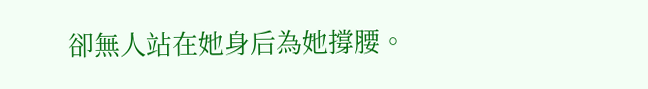卻無人站在她身后為她撐腰。